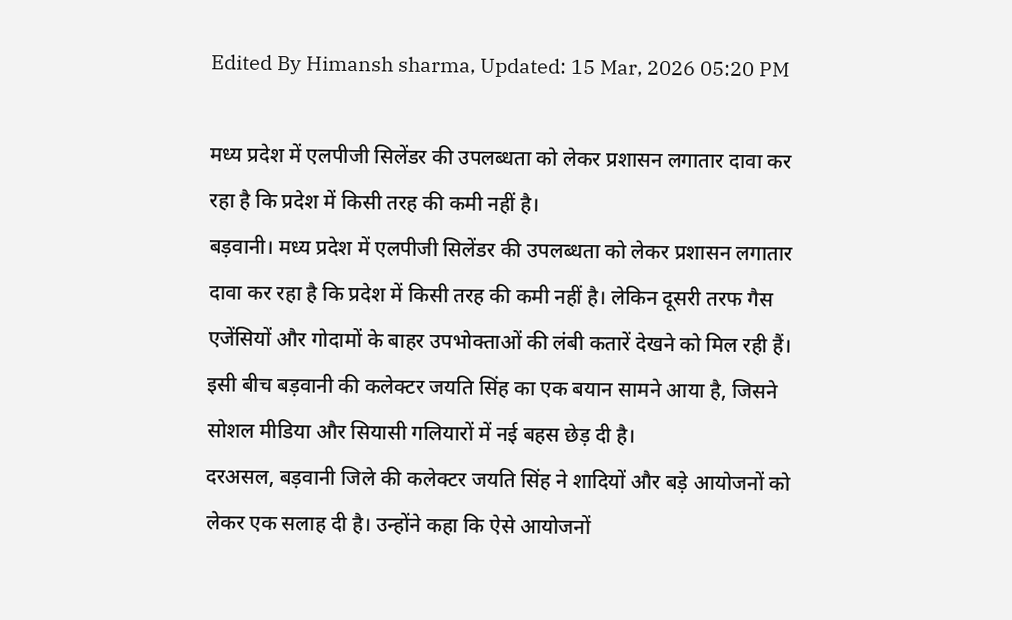Edited By Himansh sharma, Updated: 15 Mar, 2026 05:20 PM

मध्य प्रदेश में एलपीजी सिलेंडर की उपलब्धता को लेकर प्रशासन लगातार दावा कर रहा है कि प्रदेश में किसी तरह की कमी नहीं है।
बड़वानी। मध्य प्रदेश में एलपीजी सिलेंडर की उपलब्धता को लेकर प्रशासन लगातार दावा कर रहा है कि प्रदेश में किसी तरह की कमी नहीं है। लेकिन दूसरी तरफ गैस एजेंसियों और गोदामों के बाहर उपभोक्ताओं की लंबी कतारें देखने को मिल रही हैं। इसी बीच बड़वानी की कलेक्टर जयति सिंह का एक बयान सामने आया है, जिसने सोशल मीडिया और सियासी गलियारों में नई बहस छेड़ दी है।
दरअसल, बड़वानी जिले की कलेक्टर जयति सिंह ने शादियों और बड़े आयोजनों को लेकर एक सलाह दी है। उन्होंने कहा कि ऐसे आयोजनों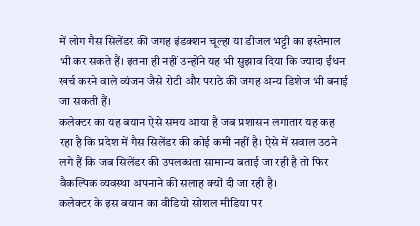में लोग गैस सिलेंडर की जगह इंडक्शन चूल्हा या डीजल भट्टी का इस्तेमाल भी कर सकते हैं। इतना ही नहीं उन्होंने यह भी सुझाव दिया कि ज्यादा ईंधन खर्च करने वाले व्यंजन जैसे रोटी और पराठे की जगह अन्य डिशेज भी बनाई जा सकती हैं।
कलेक्टर का यह बयान ऐसे समय आया है जब प्रशासन लगातार यह कह रहा है कि प्रदेश में गैस सिलेंडर की कोई कमी नहीं है। ऐसे में सवाल उठने लगे हैं कि जब सिलेंडर की उपलब्धता सामान्य बताई जा रही है तो फिर वैकल्पिक व्यवस्था अपनाने की सलाह क्यों दी जा रही है।
कलेक्टर के इस बयान का वीडियो सोशल मीडिया पर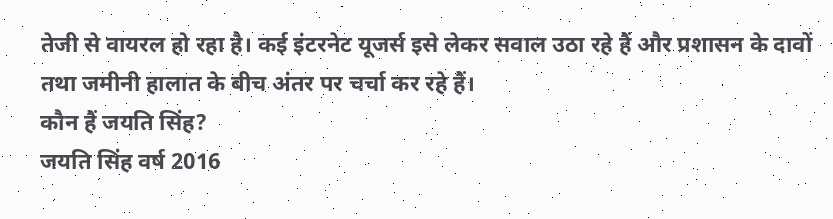तेजी से वायरल हो रहा है। कई इंटरनेट यूजर्स इसे लेकर सवाल उठा रहे हैं और प्रशासन के दावों तथा जमीनी हालात के बीच अंतर पर चर्चा कर रहे हैं।
कौन हैं जयति सिंह?
जयति सिंह वर्ष 2016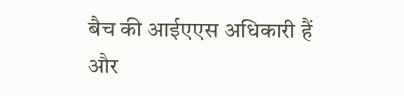बैच की आईएएस अधिकारी हैं और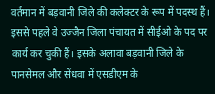वर्तमान में बड़वानी जिले की कलेक्टर के रूप में पदस्थ हैं। इससे पहले वे उज्जैन जिला पंचायत में सीईओ के पद पर कार्य कर चुकी हैं। इसके अलावा बड़वानी जिले के पानसेमल और सेंधवा में एसडीएम के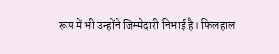रूप में भी उन्होंने जिम्मेदारी निभाई है। फिलहाल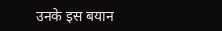उनके इस बयान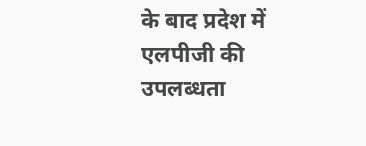के बाद प्रदेश में एलपीजी की उपलब्धता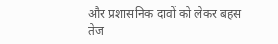और प्रशासनिक दावों को लेकर बहस तेज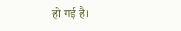हो गई है।